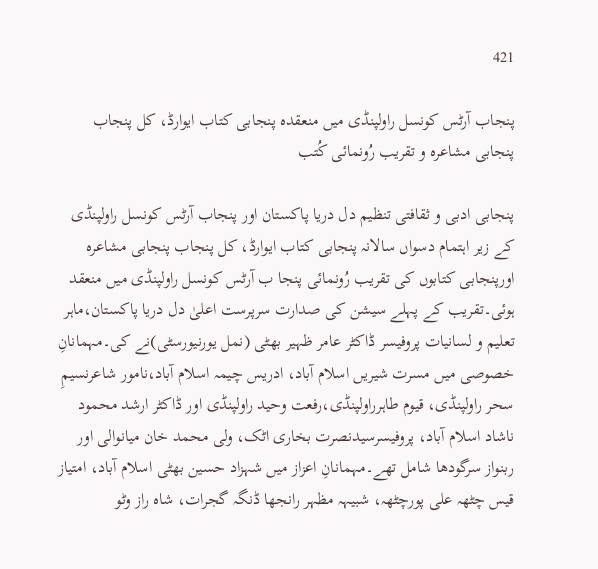421

پنجاب آرٹس کونسل راولپنڈی میں منعقدہ پنجابی کتاب ایوارڈ، کل پنجاب پنجابی مشاعرہ و تقریب رُونمائی کُتب

پنجابی ادبی و ثقافتی تنظیم دل دریا پاکستان اور پنجاب آرٹس کونسل راولپنڈی کے زیر اہتمام دسواں سالانہ پنجابی کتاب ایوارڈ، کل پنجاب پنجابی مشاعرہ اورپنجابی کتابوں کی تقریب رُونمائی پنجا ب آرٹس کونسل راولپنڈی میں منعقد ہوئی۔تقریب کے پہلے سیشن کی صدارت سرپرست اعلیٰ دل دریا پاکستان،ماہر تعلیم و لسانیات پروفیسر ڈاکٹر عامر ظہیر بھٹی (نمل یورنیورسٹی)نے کی۔مہمانانِ خصوصی میں مسرت شیریں اسلام آباد، ادریس چیمہ اسلام آباد،نامور شاعرنسیمِ سحر راولپنڈی، قیوم طاہرراولپنڈی،رفعت وحید راولپنڈی اور ڈاکٹر ارشد محمود ناشاد اسلام آباد، پروفیسرسیدنصرت بخاری اٹک، ولی محمد خان میانوالی اور ربنواز سرگودھا شامل تھے۔مہمانانِ اعزاز میں شہزاد حسین بھٹی اسلام آباد، امتیاز قیس چٹھہ علی پورچٹھہ، شبیہہ مظہر رانجھا ڈنگہ گجرات، شاہ راز وٹو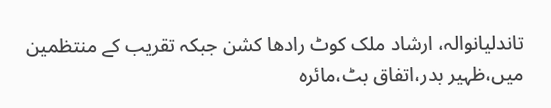تاندلیانوالہ، ارشاد ملک کوٹ رادھا کشن جبکہ تقریب کے منتظمین میں،ظہیر بدر،اتفاق بٹ،مائرہ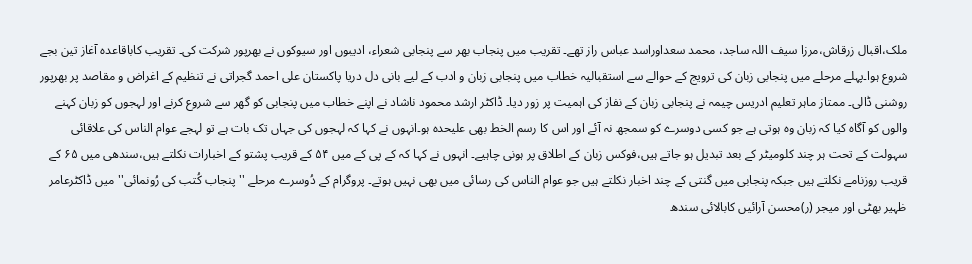ملک،اقبال زرقاش،مرزا سیف اللہ ساجد، محمد سعداوراسد عباس راز تھے۔ تقریب میں پنجاب بھر سے پنجابی شعراء، ادیبوں اور سیوکوں نے بھرپور شرکت کی۔ تقریب کاباقاعدہ آغاز تین بجے شروع ہوا۔پہلے مرحلے میں پنجابی زبان کی ترویج کے حوالے سے استقبالیہ خطاب میں پنجابی زبان و ادب کے لیے بانی دل دریا پاکستان علی احمد گجراتی نے تنظیم کے اغراض و مقاصد پر بھرپور روشنی ڈالی۔ ممتاز ماہر تعلیم ادریس چیمہ نے پنجابی زبان کے نفاز کی اہمیت پر زور دیا۔ ڈاکٹر ارشد محمود ناشاد نے اپنے خطاب میں پنجابی کو گھر سے شروع کرنے اور لہجوں کو زبان کہنے والوں کو آگاہ کیا کہ زبان وہ ہوتی ہے جو کسی دوسرے کو سمجھ نہ آئے اور اس کا رسم الخط بھی علیحدہ ہو۔انہوں نے کہا کہ لہجوں کی جہاں تک بات ہے تو لہجے عوام الناس کی علاقائی سہولت کے تحت ہر چند کلومیٹر کے بعد تبدیل ہو جاتے ہیں،فوکس زبان کے اطلاق پر ہونی چاہیے۔ انہوں نے کہا کہ کے پی کے میں ۵۴ کے قریب پشتو کے اخبارات نکلتے ہیں،سندھی میں ۶۵ کے قریب روزنامے نکلتے ہیں جبکہ پنجابی میں گنتی کے چند اخبار نکلتے ہیں جو عوام الناس کی رسائی میں بھی نہیں ہوتے۔ پروگرام کے دُوسرے مرحلے '' پنجاب کُتب کی رُونمائی'' میں ڈاکٹرعامر ظہیر بھٹی اور میجر (ر)محسن آرائیں کابالائی سندھ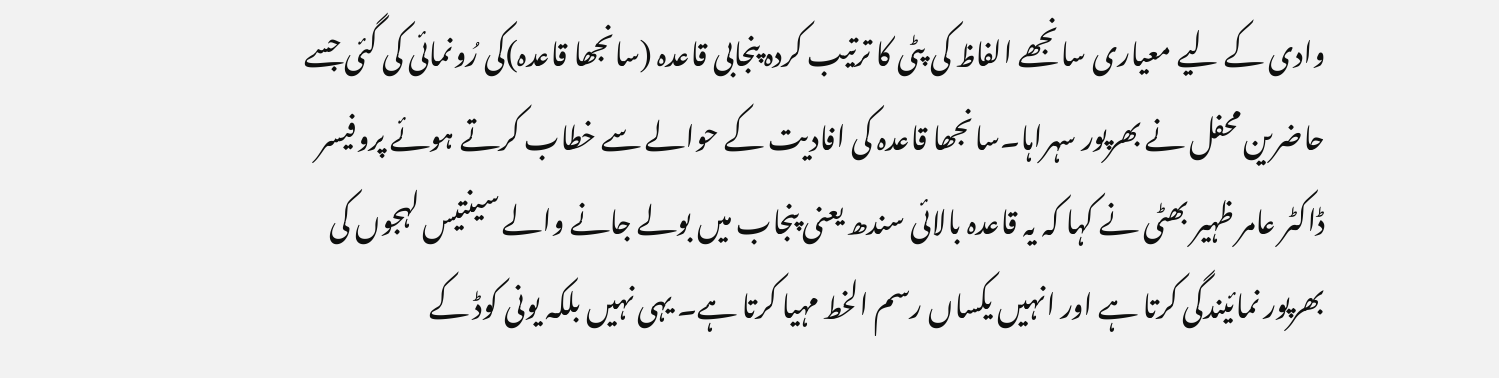وادی کے لیے معیاری سانجھے الفاظ کی پٹی کا ترتیب کردہ پنجابی قاعدہ (سانجھا قاعدہ)کی رُونمائی کی گئی جسے حاضرین محفل نے بھرپور سہراہا۔سانجھا قاعدہ کی افادیت کے حوالے سے خطاب کرتے ہوئے پروفیسر ڈاکٹر عامر ظہیر بھٹی نے کہا کہ یہ قاعدہ بالائی سندھ یعنی پنجاب میں بولے جانے والے سینتیس لہجوں کی بھرپور نمائیندگی کرتا ہے اور انہیں یکساں رسم الخط مہیا کرتا ہے۔ یہی نہیں بلکہ یونی کوڈ کے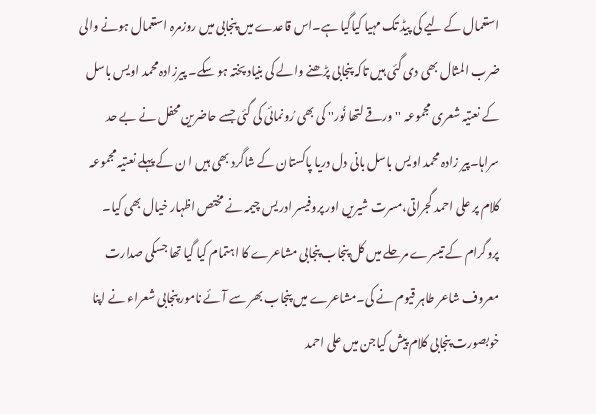استعمال کے لیے کی پیڈ تک مہیا کیاگیا ہے۔اس قاعدے میں پنجابی میں روزمرہ استعمال ہونے والی ضرب المثال بھی دی گئی ہیں تاکہ پنجابی پڑھنے والے کی بنیاد پختہ ہو سکے۔ پیرزادہ محمد اویس باسل کے نعتیہ شعری مجموعہ ''ورقے لتھا نُور'' کی بھی رُونمائی کی گئی جسے حاضرین محفل نے بے حد سراہا۔پیر زادہ محمد اویس باسل بانی دل دریا پاکستان کے شاگرد بھی ہیں ا ن کے پہلے نعتیہ مجموعہ کلام پر علی احمد گجراتی،مسرت شیریں اور پروفیسر ادریس چیمہ نے مختص اظہار خیال بھی کیا۔ پروگرام کے تیسرے مرحلے میں کل پنجاب پنجابی مشاعرے کا اہتمام کیا گیا تھا جسکی صدارت معروف شاعر طاہر قیوم نے کی۔مشاعرے میں پنجاب بھر سے آئے نامور پنجابی شعراء نے اپنا خوبصورت پنجابی کلام پیش کیاجن میں علی احمد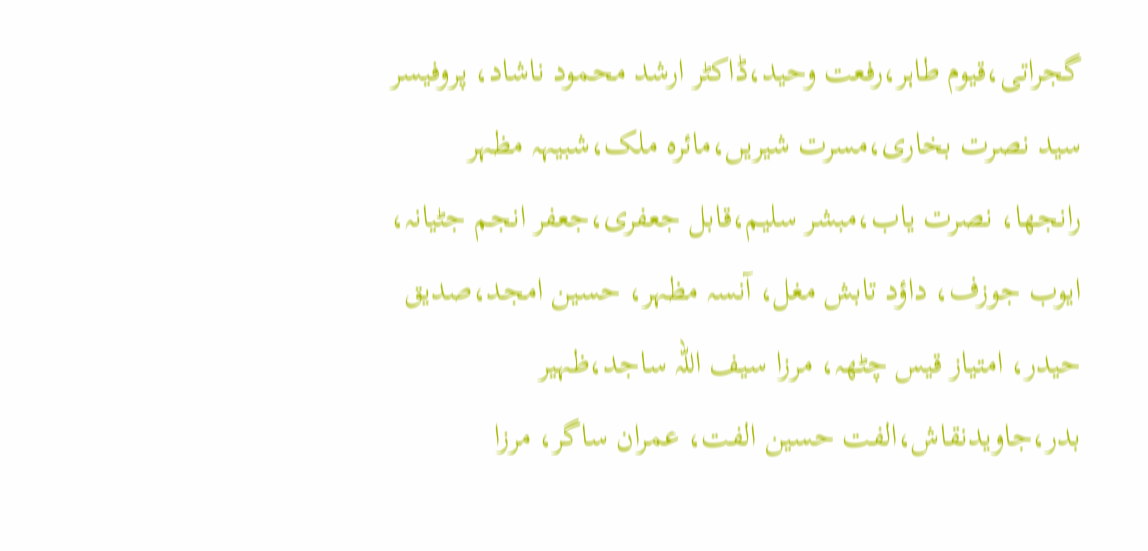گجراتی،قیوم طاہر،رفعت وحید،ڈاکٹر ارشد محمود ناشاد، پروفیسر سید نصرت بخاری،مسرت شیریں،مائرہ ملک،شبیہہ مظہر رانجھا، نصرت یاب،مبشر سلیم،قابل جعفری،جعفر انجم جٹیانہ، ایوب جوزف، داؤد تابش مغل، آنسہ مظہر، حسین امجد،صدیق حیدر، امتیاز قیس چٹھہ، مرزا سیف اللہ ساجد،ظہیر بدر،جاویدنقاش،الفت حسین الفت، عمران ساگر، مرزا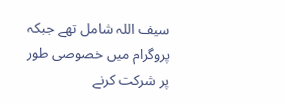سیف اللہ شامل تھے جبکہ پروگرام میں خصوصی طور پر شرکت کرنے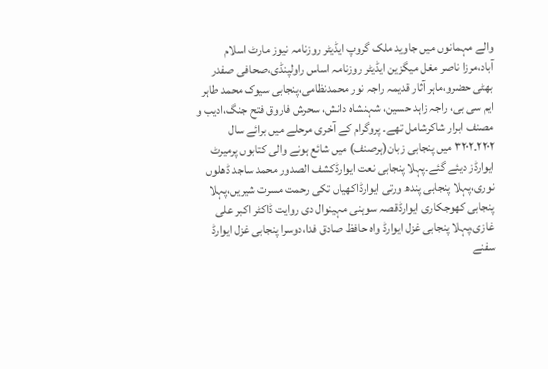والے مہمانوں میں جاوید ملک گروپ ایڈیٹر روزنامہ نیوز مارٹ اسلام آباد،مرزا ناصر مغل میگزین ایڈیٹر روزنامہ اساس راولپنڈی،صحافی صفدر بھٹی حضرو،ماہر آثار قدیمہ راجہ نور محمدنظامی،پنجابی سیوک محمد طاہر ایم سی بی، راجہ زاہد حسین، شہنشاہ دانش، سحرش فاروق فتح جنگ،ادیب و مصنف ابرار شاکرشامل تھے۔ پروگرام کے آخری مرحلے میں برائے سال ۲۲۰۲۔۳۲۰۲ میں پنجابی زبان(ہرصنف) میں شائع ہونے والی کتابوں پرمیرٹ ایوارڈز دیئے گئے۔پہلا پنجابی نعت ایوارڈکشف الصدور محمد ساجد ڈھلوں نوری،پہلا پنجابی پندھ ورتی ایوارڈاکھیاں تکی رحمت مسرت شیریں،پہلا پنجابی کھوجکاری ایوارڈقصہ سوہنی مہینوال دی روایت ڈاکٹر اکبر علی غازی،پہلا پنجابی غزل ایوارڈ واہ حافظ صادق فدا،دوسرا پنجابی غزل ایوارڈ سفنے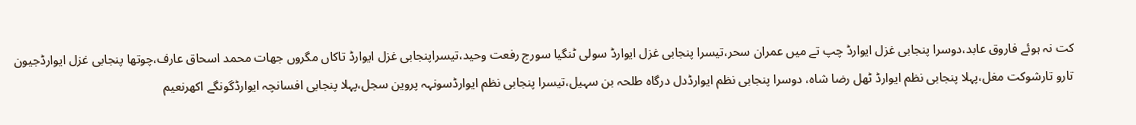کت نہ ہوئے فاروق عابد،دوسرا پنجابی غزل ایوارڈ چپ تے میں عمران سحر،تیسرا پنجابی غزل ایوارڈ سولی ٹنگیا سورج رفعت وحید،تیسراپنجابی غزل ایوارڈ تاکاں مگروں جھات محمد اسحاق عارف،چوتھا پنجابی غزل ایوارڈجیون تارو تارشوکت مغل،پہلا پنجابی نظم ایوارڈ ٹھل رضا شاہ، دوسرا پنجابی نظم ایوارڈدل درگاہ طلحہ بن سہیل،تیسرا پنجابی نظم ایوارڈسونہہ پروین سجل،پہلا پنجابی افسانچہ ایوارڈگونگے اکھرنعیم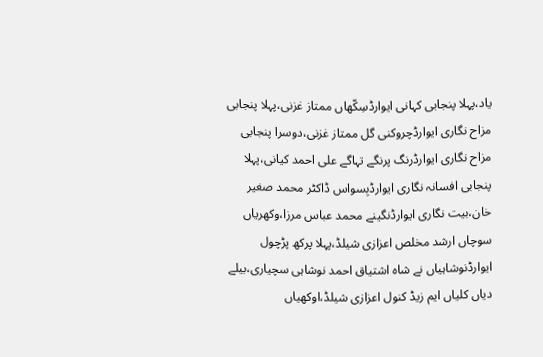یاد،پہلا پنجابی کہانی ایوارڈسِکّھاں ممتاز غزنی،پہلا پنجابی مزاح نگاری ایوارڈچروکنی گل ممتاز غزنی،دوسرا پنجابی مزاح نگاری ایوارڈرنگ پرنگے تہاگے علی احمد کیانی،پہلا پنجابی افسانہ نگاری ایوارڈبِسواس ڈاکٹر محمد صغیر خان،بیت نگاری ایوارڈنگینے محمد عباس مرزا،وکھریاں سوچاں ارشد مخلص اعزازی شیلڈ،پہلا پرکھ پڑچول ایوارڈنوشاہیاں نے شاہ اشتیاق احمد نوشاہی سچیاری،بیلے دیاں کلیاں ایم زیڈ کنول اعزازی شیلڈ،اوکھیاں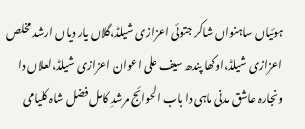ہوئیاں ساہنواں شاکر جتوئی اعزازی شیلڈ،گلاں یار دیاں ارشد مخلص اعزازی شیلڈ،اوکھا پندھ سیف علی اعوان اعزازی شیلڈ،لعلاں دا ونجارہ عاشق مدنی ماہی دا باب الحوائج مرشدِ کامل فضل شاہ کلیامی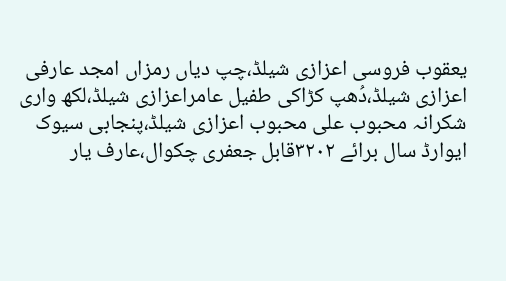یعقوب فروسی اعزازی شیلڈ،چپ دیاں رمزاں امجد عارفی اعزازی شیلڈ،دُھپ کڑاکی طفیل عامراعزازی شیلڈ،لکھ واری شکرانہ محبوب علی محبوب اعزازی شیلڈ،پنجابی سیوک ایوارڈ سال برائے ۳۲۰۲قابل جعفری چکوال،عارف یار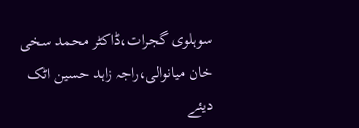سوہلوی گجرات،ڈاکٹر محمد سخی خان میانوالی،راجہ زاہد حسین اٹک دیئے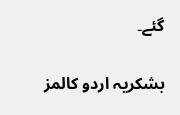گئے۔

بشکریہ اردو کالمز